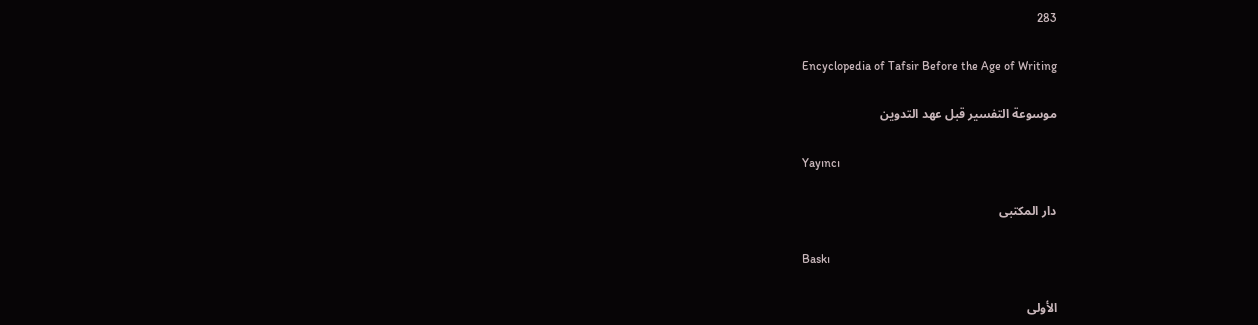283

Encyclopedia of Tafsir Before the Age of Writing

موسوعة التفسير قبل عهد التدوين

Yayıncı

دار المكتبى

Baskı

الأولى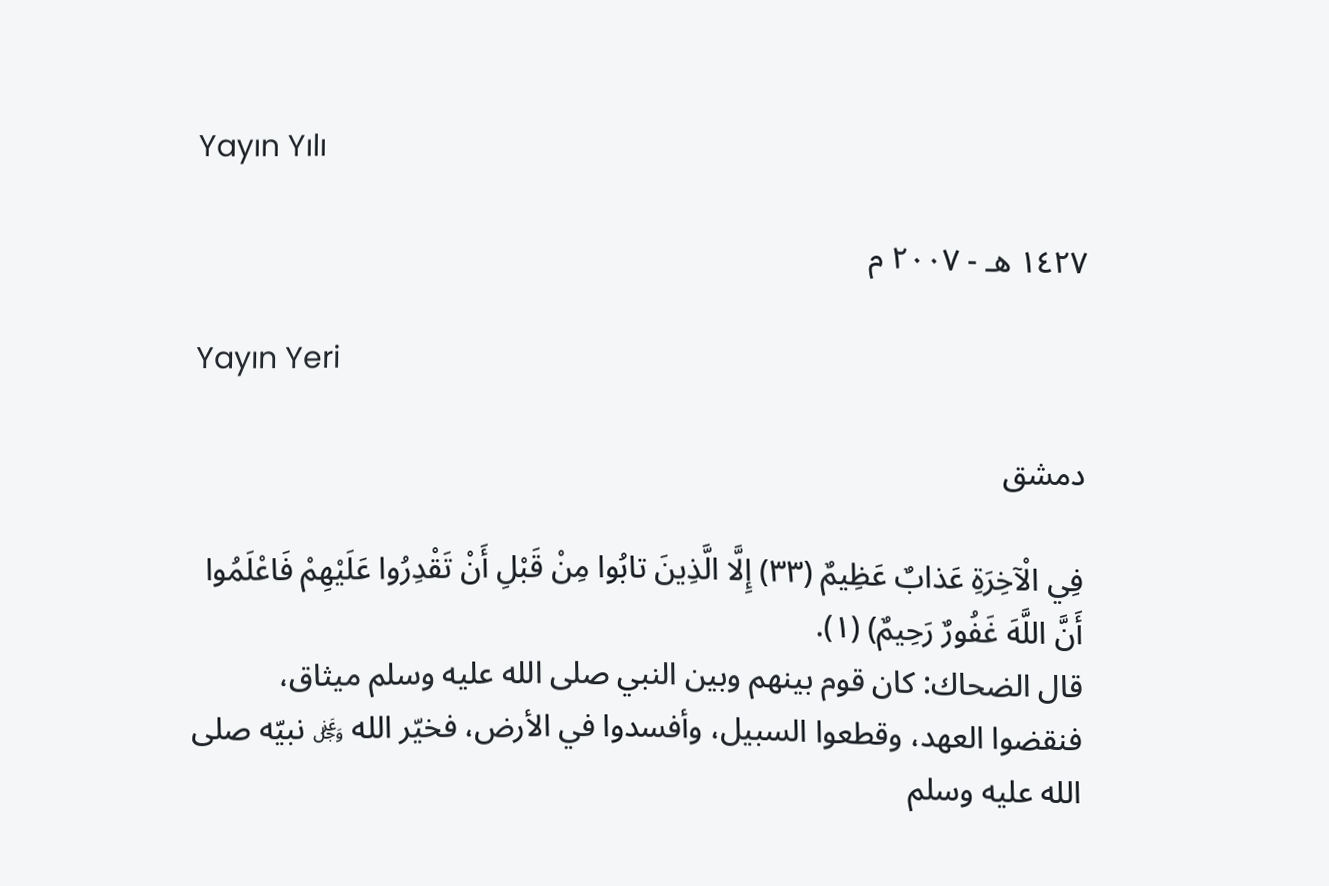Yayın Yılı

١٤٢٧ هـ - ٢٠٠٧ م

Yayın Yeri

دمشق

فِي الْآخِرَةِ عَذابٌ عَظِيمٌ (٣٣) إِلَّا الَّذِينَ تابُوا مِنْ قَبْلِ أَنْ تَقْدِرُوا عَلَيْهِمْ فَاعْلَمُوا أَنَّ اللَّهَ غَفُورٌ رَحِيمٌ) (١).
قال الضحاك: كان قوم بينهم وبين النبي صلى الله عليه وسلم ميثاق، فنقضوا العهد، وقطعوا السبيل، وأفسدوا في الأرض، فخيّر الله ﷿ نبيّه صلى الله عليه وسلم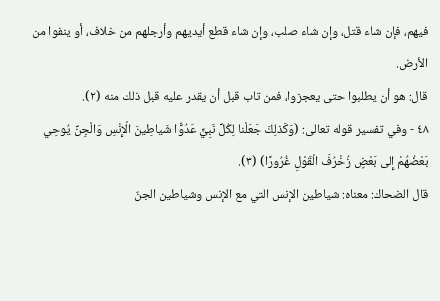فيهم، فإن شاء قتل، وإن شاء صلب، وإن شاء قطع أيديهم وأرجلهم من خلاف، أو ينفوا من الأرض.
قال: هو أن يطلبوا حتى يعجزوا، فمن تاب قبل أن يقدر عليه قبل ذلك منه (٢).
٤٨ - وفي تفسير قوله تعالى: (وَكَذلِكَ جَعَلْنا لِكُلِّ نَبِيٍّ عَدُوًّا شَياطِينَ الْإِنْسِ وَالْجِنِّ يُوحِي بَعْضُهُمْ إِلى بَعْضٍ زُخْرُفَ الْقَوْلِ غُرُورًا) (٣).
قال الضحاك: معناه: شياطين الإنس التي مع الإنس وشياطين الجنّ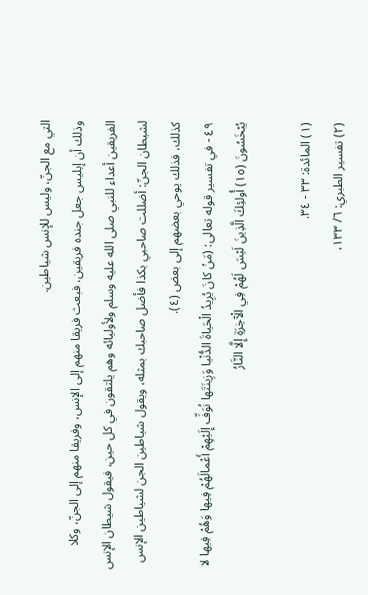التي مع الجنّ، وليس للإنس شياطين.
وذلك أن إبليس جعل جنده فريقين، فبعث فريقا منهم إلى الإنس، وفريقا منهم إلى الجنّ، وكلا الفريقين أعداء للنبي صلى الله عليه وسلم ولأوليائه وهم يلتقون في كل حين، فيقول شيطان الإنس لشيطان الجنّ: أضللت صاحبي بكذا فأضل صاحبك بمثله، ويقول شياطين الجن لشياطين الإنس كذلك، فذلك يوحي بعضهم إلى بعض (٤).
٤٩ - في تفسير قوله تعالى: (مَنْ كانَ يُرِيدُ الْحَياةَ الدُّنْيا وَزِينَتَها نُوَفِّ إِلَيْهِمْ أَعْمالَهُمْ فِيها وَهُمْ فِيها لا يُبْخَسُونَ (١٥) أُولئِكَ الَّذِينَ لَيْسَ لَهُمْ فِي الْآخِرَةِ إِلَّا النَّارُ

(١) المائدة: ٣٣ - ٣٤.
(٢) تفسير الطبري: ٦/ ١٣٣،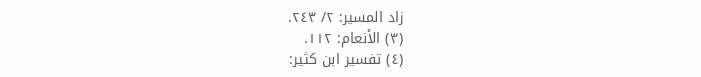زاد المسير: ٢/ ٢٤٣.
(٣) الأنعام: ١١٢.
(٤) تفسير ابن كثير: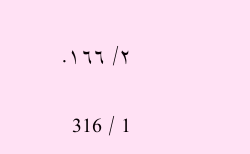٢/ ١٦٦.

1 / 316